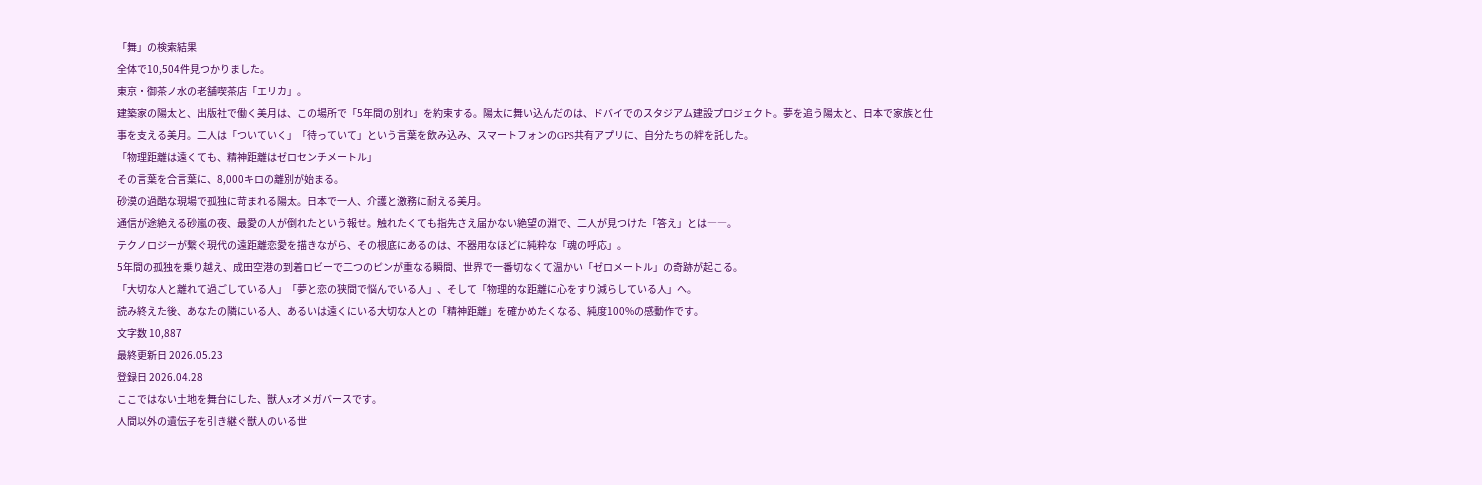「舞」の検索結果
全体で10,504件見つかりました。
東京・御茶ノ水の老舗喫茶店「エリカ」。
建築家の陽太と、出版社で働く美月は、この場所で「5年間の別れ」を約束する。陽太に舞い込んだのは、ドバイでのスタジアム建設プロジェクト。夢を追う陽太と、日本で家族と仕事を支える美月。二人は「ついていく」「待っていて」という言葉を飲み込み、スマートフォンのGPS共有アプリに、自分たちの絆を託した。
「物理距離は遠くても、精神距離はゼロセンチメートル」
その言葉を合言葉に、8,000キロの離別が始まる。
砂漠の過酷な現場で孤独に苛まれる陽太。日本で一人、介護と激務に耐える美月。
通信が途絶える砂嵐の夜、最愛の人が倒れたという報せ。触れたくても指先さえ届かない絶望の淵で、二人が見つけた「答え」とは――。
テクノロジーが繋ぐ現代の遠距離恋愛を描きながら、その根底にあるのは、不器用なほどに純粋な「魂の呼応」。
5年間の孤独を乗り越え、成田空港の到着ロビーで二つのピンが重なる瞬間、世界で一番切なくて温かい「ゼロメートル」の奇跡が起こる。
「大切な人と離れて過ごしている人」「夢と恋の狭間で悩んでいる人」、そして「物理的な距離に心をすり減らしている人」へ。
読み終えた後、あなたの隣にいる人、あるいは遠くにいる大切な人との「精神距離」を確かめたくなる、純度100%の感動作です。
文字数 10,887
最終更新日 2026.05.23
登録日 2026.04.28
ここではない土地を舞台にした、獣人xオメガバースです。
人間以外の遺伝子を引き継ぐ獣人のいる世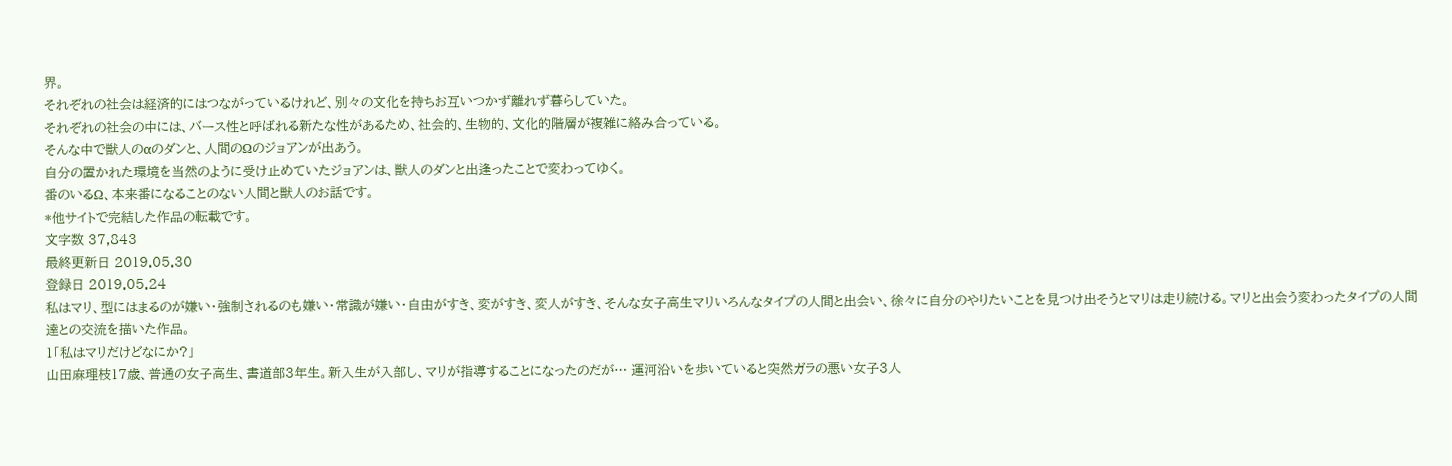界。
それぞれの社会は経済的にはつながっているけれど、別々の文化を持ちお互いつかず離れず暮らしていた。
それぞれの社会の中には、バース性と呼ばれる新たな性があるため、社会的、生物的、文化的階層が複雑に絡み合っている。
そんな中で獣人のαのダンと、人間のΩのジョアンが出あう。
自分の置かれた環境を当然のように受け止めていたジョアンは、獣人のダンと出逢ったことで変わってゆく。
番のいるΩ、本来番になることのない人間と獣人のお話です。
*他サイトで完結した作品の転載です。
文字数 37,843
最終更新日 2019.05.30
登録日 2019.05.24
私はマリ、型にはまるのが嫌い・強制されるのも嫌い・常識が嫌い・自由がすき、変がすき、変人がすき、そんな女子高生マリいろんなタイプの人間と出会い、徐々に自分のやりたいことを見つけ出そうとマリは走り続ける。マリと出会う変わったタイプの人間達との交流を描いた作品。
1「私はマリだけどなにか?」
山田麻理枝17歳、普通の女子高生、書道部3年生。新入生が入部し、マリが指導することになったのだが… 運河沿いを歩いていると突然ガラの悪い女子3人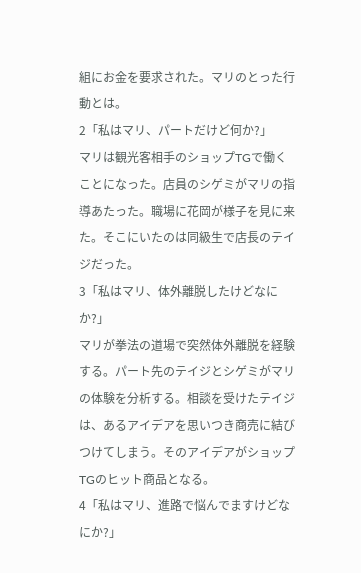組にお金を要求された。マリのとった行動とは。
2「私はマリ、パートだけど何か?」
マリは観光客相手のショップTGで働くことになった。店員のシゲミがマリの指導あたった。職場に花岡が様子を見に来た。そこにいたのは同級生で店長のテイジだった。
3「私はマリ、体外離脱したけどなにか?」
マリが拳法の道場で突然体外離脱を経験する。パート先のテイジとシゲミがマリの体験を分析する。相談を受けたテイジは、あるアイデアを思いつき商売に結びつけてしまう。そのアイデアがショップTGのヒット商品となる。
4「私はマリ、進路で悩んでますけどなにか?」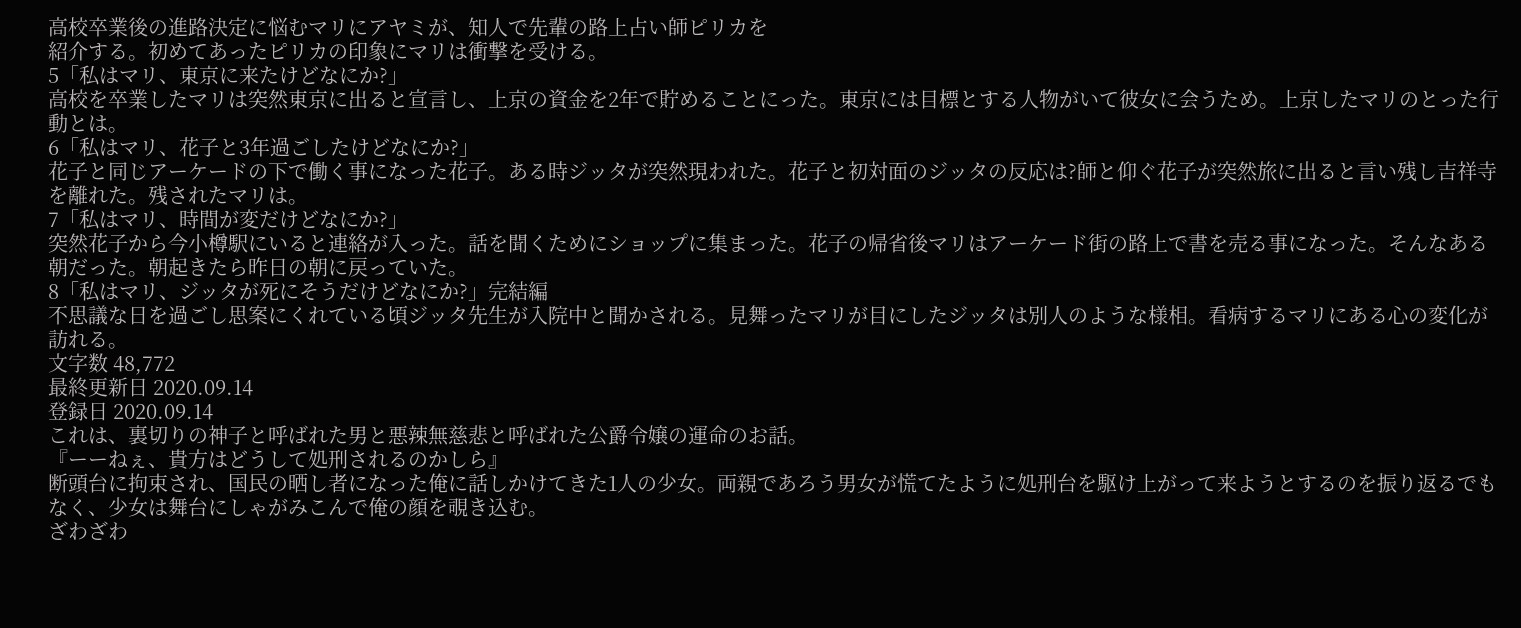高校卒業後の進路決定に悩むマリにアヤミが、知人で先輩の路上占い師ピリカを
紹介する。初めてあったピリカの印象にマリは衝撃を受ける。
5「私はマリ、東京に来たけどなにか?」
高校を卒業したマリは突然東京に出ると宣言し、上京の資金を2年で貯めることにった。東京には目標とする人物がいて彼女に会うため。上京したマリのとった行動とは。
6「私はマリ、花子と3年過ごしたけどなにか?」
花子と同じアーケードの下で働く事になった花子。ある時ジッタが突然現われた。花子と初対面のジッタの反応は?師と仰ぐ花子が突然旅に出ると言い残し吉祥寺を離れた。残されたマリは。
7「私はマリ、時間が変だけどなにか?」
突然花子から今小樽駅にいると連絡が入った。話を聞くためにショップに集まった。花子の帰省後マリはアーケード街の路上で書を売る事になった。そんなある朝だった。朝起きたら昨日の朝に戻っていた。
8「私はマリ、ジッタが死にそうだけどなにか?」完結編
不思議な日を過ごし思案にくれている頃ジッタ先生が入院中と聞かされる。見舞ったマリが目にしたジッタは別人のような様相。看病するマリにある心の変化が訪れる。
文字数 48,772
最終更新日 2020.09.14
登録日 2020.09.14
これは、裏切りの神子と呼ばれた男と悪辣無慈悲と呼ばれた公爵令嬢の運命のお話。
『ーーねぇ、貴方はどうして処刑されるのかしら』
断頭台に拘束され、国民の晒し者になった俺に話しかけてきた1人の少女。両親であろう男女が慌てたように処刑台を駆け上がって来ようとするのを振り返るでもなく、少女は舞台にしゃがみこんで俺の顔を覗き込む。
ざわざわ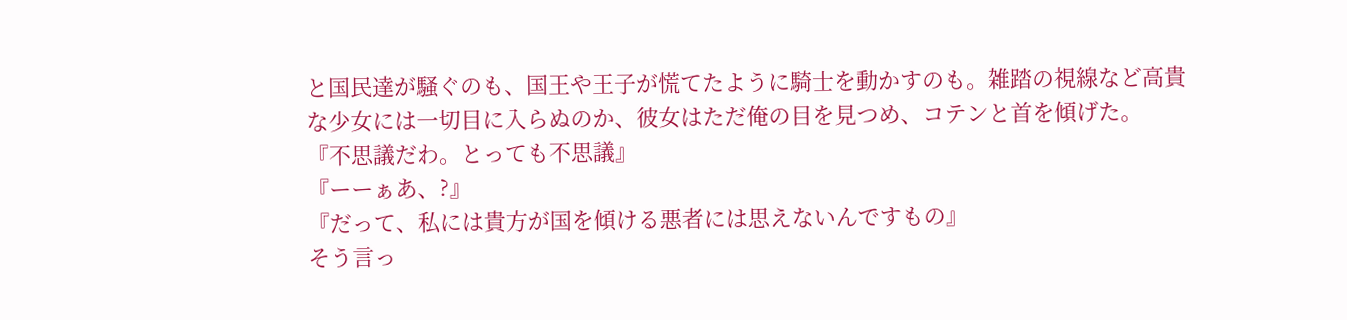と国民達が騒ぐのも、国王や王子が慌てたように騎士を動かすのも。雑踏の視線など高貴な少女には一切目に入らぬのか、彼女はただ俺の目を見つめ、コテンと首を傾げた。
『不思議だわ。とっても不思議』
『ーーぁあ、?』
『だって、私には貴方が国を傾ける悪者には思えないんですもの』
そう言っ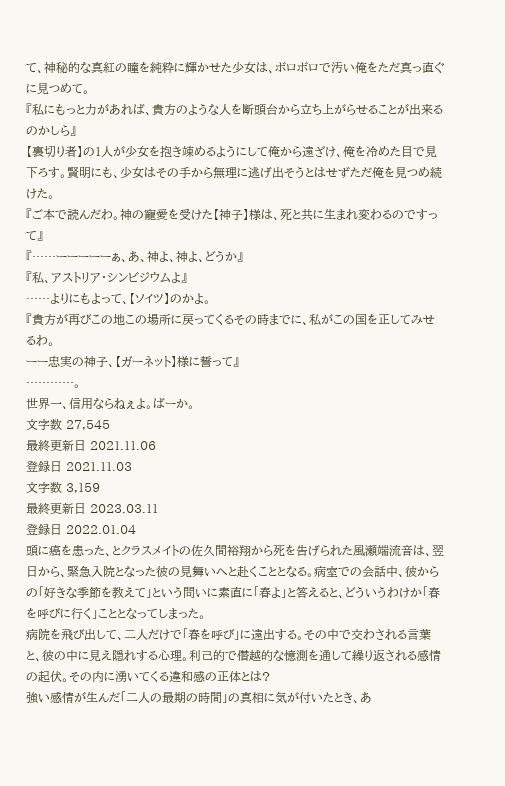て、神秘的な真紅の瞳を純粋に輝かせた少女は、ボロボロで汚い俺をただ真っ直ぐに見つめて。
『私にもっと力があれば、貴方のような人を断頭台から立ち上がらせることが出来るのかしら』
【裏切り者】の1人が少女を抱き竦めるようにして俺から遠ざけ、俺を冷めた目で見下ろす。賢明にも、少女はその手から無理に逃げ出そうとはせずただ俺を見つめ続けた。
『ご本で読んだわ。神の寵愛を受けた【神子】様は、死と共に生まれ変わるのですって』
『……ーーーーーぁ、あ、神よ、神よ、どうか』
『私、アストリア・シンビジウムよ』
……よりにもよって、【ソイツ】のかよ。
『貴方が再びこの地この場所に戻ってくるその時までに、私がこの国を正してみせるわ。
ーー忠実の神子、【ガーネット】様に誓って』
…………。
世界一、信用ならねぇよ。ばーか。
文字数 27,545
最終更新日 2021.11.06
登録日 2021.11.03
文字数 3,159
最終更新日 2023.03.11
登録日 2022.01.04
頭に癌を患った、とクラスメイトの佐久間裕翔から死を告げられた風瀬端流音は、翌日から、緊急入院となった彼の見舞いへと赴くこととなる。病室での会話中、彼からの「好きな季節を教えて」という問いに素直に「春よ」と答えると、どういうわけか「春を呼びに行く」こととなってしまった。
病院を飛び出して、二人だけで「春を呼び」に遠出する。その中で交わされる言葉と、彼の中に見え隠れする心理。利己的で僭越的な憶測を通して繰り返される感情の起伏。その内に湧いてくる違和感の正体とは?
強い感情が生んだ「二人の最期の時間」の真相に気が付いたとき、あ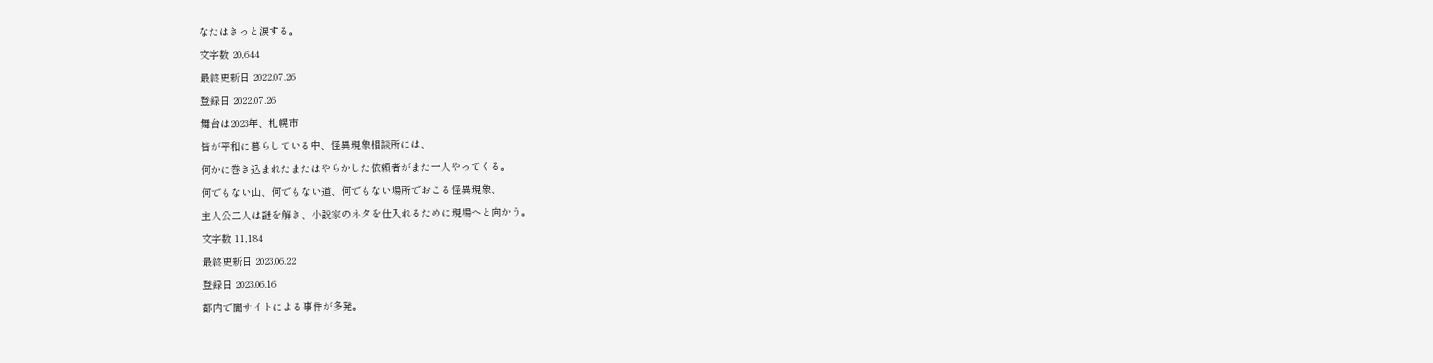なたはきっと涙する。
文字数 20,644
最終更新日 2022.07.26
登録日 2022.07.26
舞台は2023年、札幌市
皆が平和に暮らしている中、怪異現象相談所には、
何かに巻き込まれたまたはやらかした依頼者がまた一人やってくる。
何でもない山、何でもない道、何でもない場所でおこる怪異現象、
主人公二人は謎を解き、小説家のネタを仕入れるために現場へと向かう。
文字数 11,184
最終更新日 2023.06.22
登録日 2023.06.16
都内で闇サイトによる事件が多発。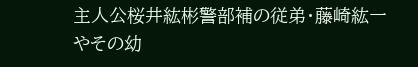主人公桜井紘彬警部補の従弟・藤崎紘一やその幼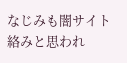なじみも闇サイト絡みと思われ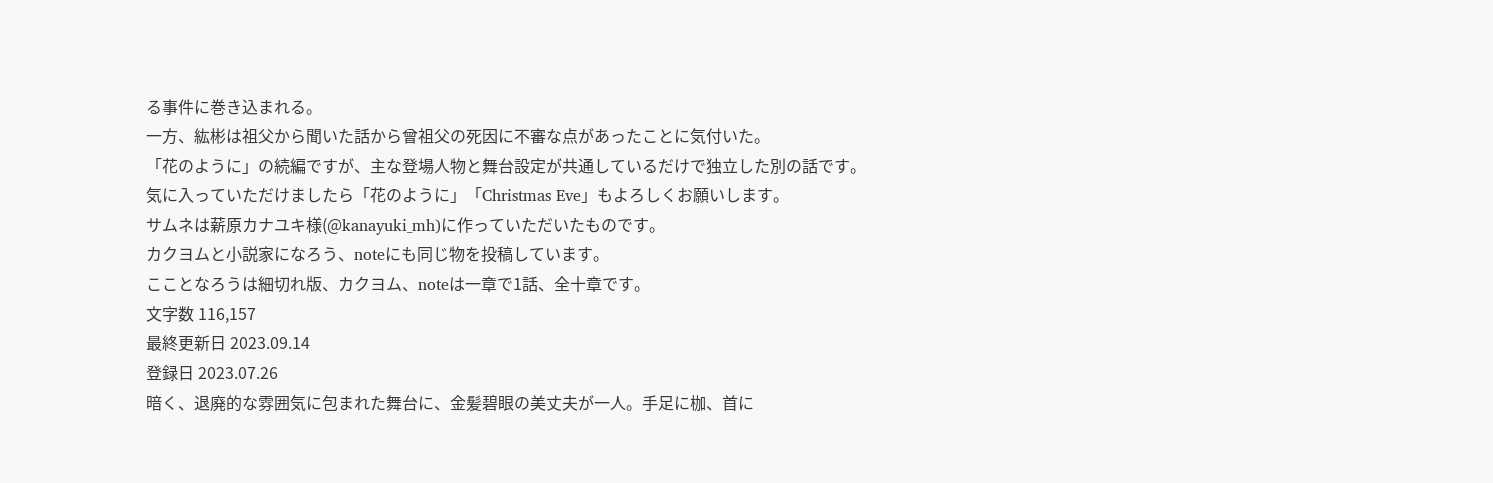る事件に巻き込まれる。
一方、紘彬は祖父から聞いた話から曾祖父の死因に不審な点があったことに気付いた。
「花のように」の続編ですが、主な登場人物と舞台設定が共通しているだけで独立した別の話です。
気に入っていただけましたら「花のように」「Christmas Eve」もよろしくお願いします。
サムネは薪原カナユキ様(@kanayuki_mh)に作っていただいたものです。
カクヨムと小説家になろう、noteにも同じ物を投稿しています。
こことなろうは細切れ版、カクヨム、noteは一章で1話、全十章です。
文字数 116,157
最終更新日 2023.09.14
登録日 2023.07.26
暗く、退廃的な雰囲気に包まれた舞台に、金髪碧眼の美丈夫が一人。手足に枷、首に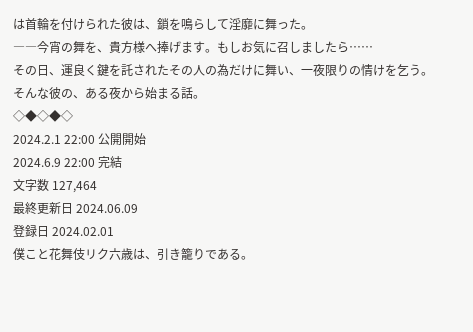は首輪を付けられた彼は、鎖を鳴らして淫靡に舞った。
――今宵の舞を、貴方様へ捧げます。もしお気に召しましたら……
その日、運良く鍵を託されたその人の為だけに舞い、一夜限りの情けを乞う。
そんな彼の、ある夜から始まる話。
◇◆◇◆◇
2024.2.1 22:00 公開開始
2024.6.9 22:00 完結
文字数 127,464
最終更新日 2024.06.09
登録日 2024.02.01
僕こと花舞伎リク六歳は、引き籠りである。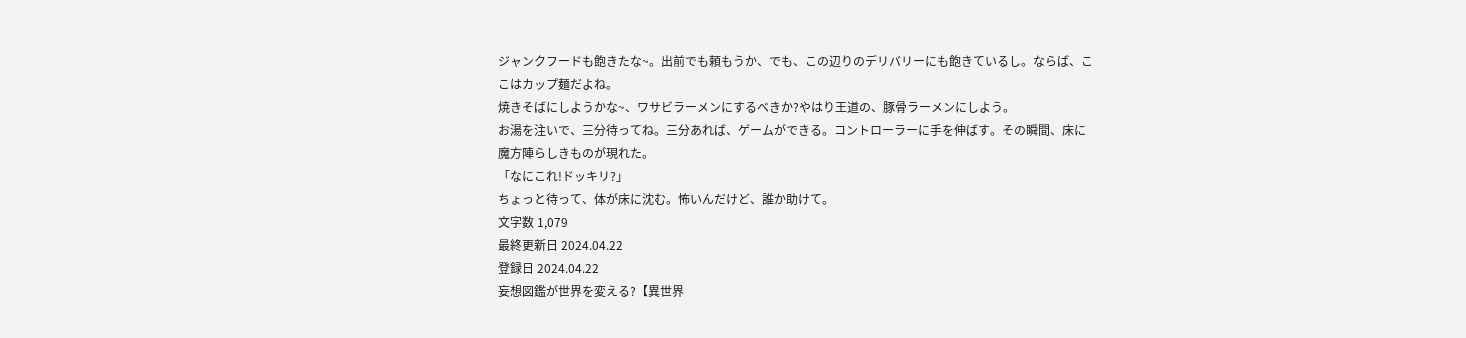ジャンクフードも飽きたな~。出前でも頼もうか、でも、この辺りのデリバリーにも飽きているし。ならば、ここはカップ麺だよね。
焼きそばにしようかな~、ワサビラーメンにするべきか?やはり王道の、豚骨ラーメンにしよう。
お湯を注いで、三分待ってね。三分あれば、ゲームができる。コントローラーに手を伸ばす。その瞬間、床に魔方陣らしきものが現れた。
「なにこれ!ドッキリ?」
ちょっと待って、体が床に沈む。怖いんだけど、誰か助けて。
文字数 1,079
最終更新日 2024.04.22
登録日 2024.04.22
妄想図鑑が世界を変える?【異世界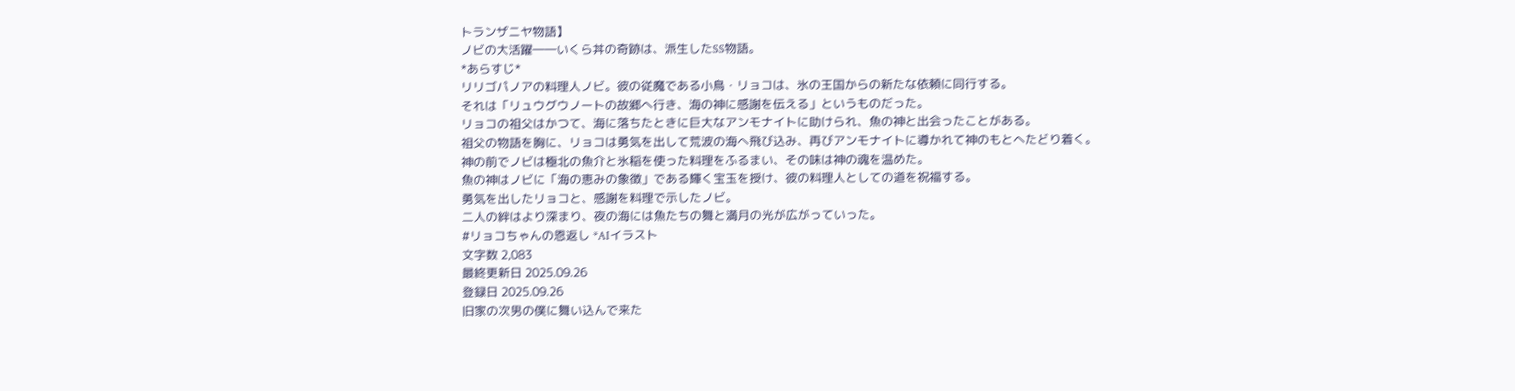トランザニヤ物語】
ノビの大活躍――いくら丼の奇跡は、派生したSS物語。
*あらすじ*
リリゴパノアの料理人ノビ。彼の従魔である小鳥・リョコは、氷の王国からの新たな依頼に同行する。
それは「リュウグウノートの故郷へ行き、海の神に感謝を伝える」というものだった。
リョコの祖父はかつて、海に落ちたときに巨大なアンモナイトに助けられ、魚の神と出会ったことがある。
祖父の物語を胸に、リョコは勇気を出して荒波の海へ飛び込み、再びアンモナイトに導かれて神のもとへたどり着く。
神の前でノビは極北の魚介と氷稲を使った料理をふるまい、その味は神の魂を温めた。
魚の神はノビに「海の恵みの象徴」である輝く宝玉を授け、彼の料理人としての道を祝福する。
勇気を出したリョコと、感謝を料理で示したノビ。
二人の絆はより深まり、夜の海には魚たちの舞と満月の光が広がっていった。
#リョコちゃんの恩返し *AIイラスト
文字数 2,083
最終更新日 2025.09.26
登録日 2025.09.26
旧家の次男の僕に舞い込んで来た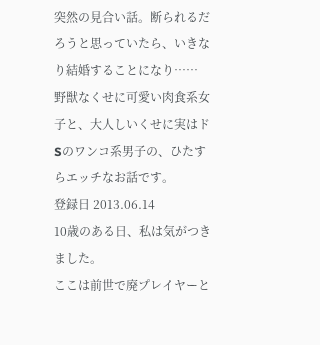突然の見合い話。断られるだろうと思っていたら、いきなり結婚することになり……
野獣なくせに可愛い肉食系女子と、大人しいくせに実はドSのワンコ系男子の、ひたすらエッチなお話です。
登録日 2013.06.14
10歳のある日、私は気がつきました。
ここは前世で廃プレイヤーと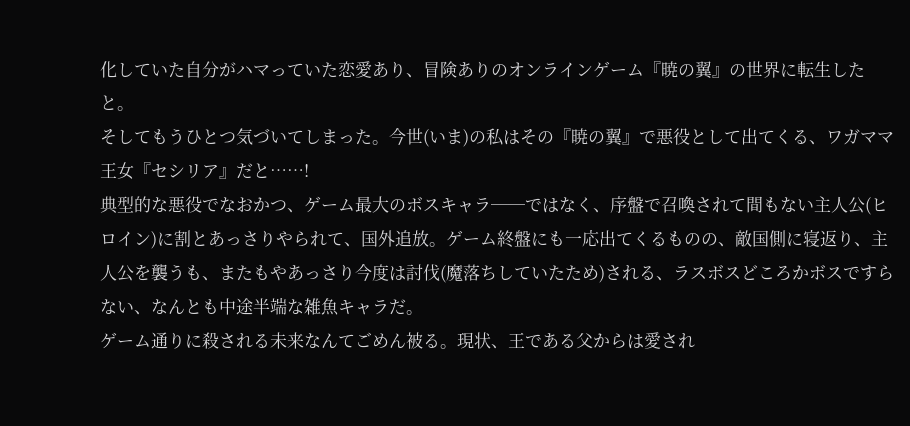化していた自分がハマっていた恋愛あり、冒険ありのオンラインゲーム『暁の翼』の世界に転生したと。
そしてもうひとつ気づいてしまった。今世(いま)の私はその『暁の翼』で悪役として出てくる、ワガママ王女『セシリア』だと……!
典型的な悪役でなおかつ、ゲーム最大のボスキャラ──ではなく、序盤で召喚されて間もない主人公(ヒロイン)に割とあっさりやられて、国外追放。ゲーム終盤にも一応出てくるものの、敵国側に寝返り、主人公を襲うも、またもやあっさり今度は討伐(魔落ちしていたため)される、ラスボスどころかボスですらない、なんとも中途半端な雑魚キャラだ。
ゲーム通りに殺される未来なんてごめん被る。現状、王である父からは愛され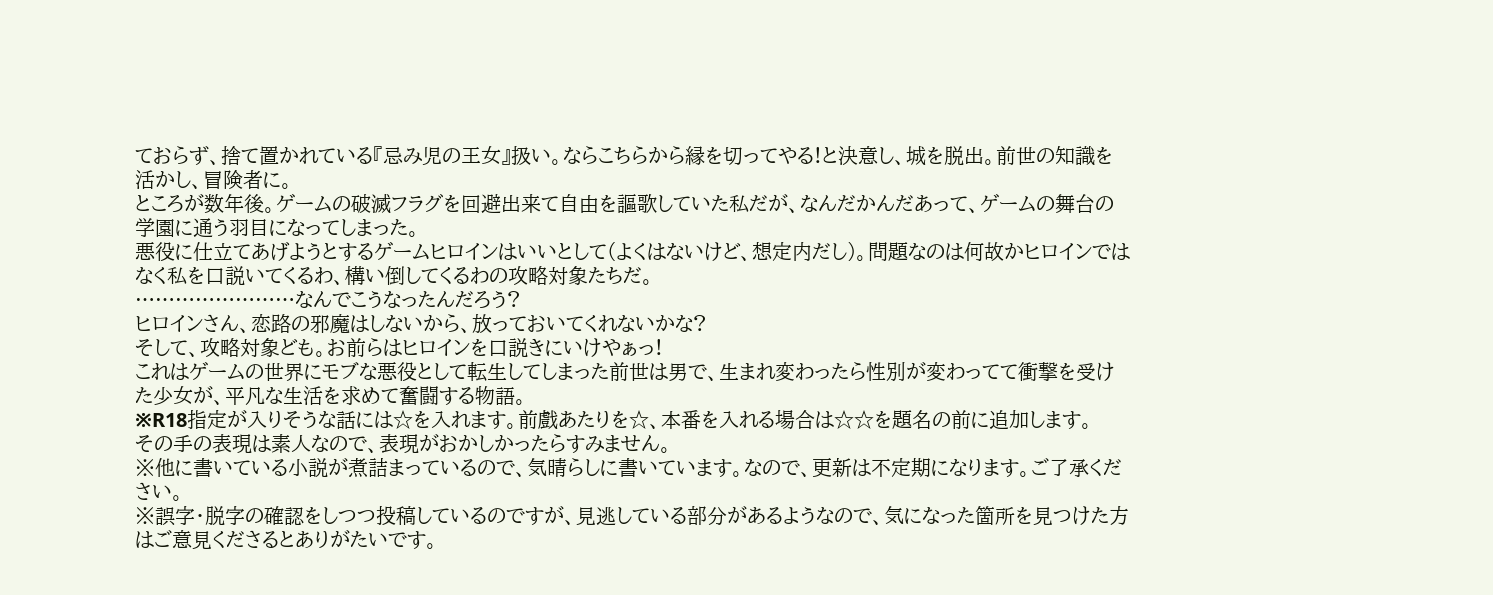ておらず、捨て置かれている『忌み児の王女』扱い。ならこちらから縁を切ってやる!と決意し、城を脱出。前世の知識を活かし、冒険者に。
ところが数年後。ゲームの破滅フラグを回避出来て自由を謳歌していた私だが、なんだかんだあって、ゲームの舞台の学園に通う羽目になってしまった。
悪役に仕立てあげようとするゲームヒロインはいいとして(よくはないけど、想定内だし)。問題なのは何故かヒロインではなく私を口説いてくるわ、構い倒してくるわの攻略対象たちだ。
……………………なんでこうなったんだろう?
ヒロインさん、恋路の邪魔はしないから、放っておいてくれないかな?
そして、攻略対象ども。お前らはヒロインを口説きにいけやぁっ!
これはゲームの世界にモブな悪役として転生してしまった前世は男で、生まれ変わったら性別が変わってて衝撃を受けた少女が、平凡な生活を求めて奮闘する物語。
※R18指定が入りそうな話には☆を入れます。前戲あたりを☆、本番を入れる場合は☆☆を題名の前に追加します。
その手の表現は素人なので、表現がおかしかったらすみません。
※他に書いている小説が煮詰まっているので、気晴らしに書いています。なので、更新は不定期になります。ご了承ください。
※誤字・脱字の確認をしつつ投稿しているのですが、見逃している部分があるようなので、気になった箇所を見つけた方はご意見くださるとありがたいです。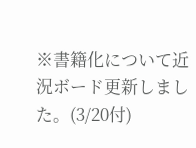※書籍化について近況ボード更新しました。(3/20付)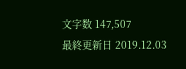文字数 147,507
最終更新日 2019.12.03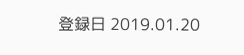登録日 2019.01.20